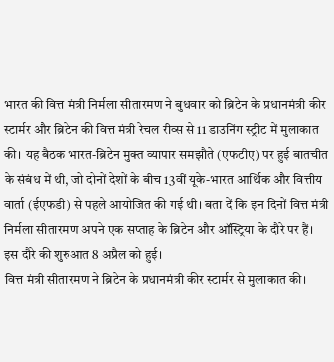भारत की वित्त मंत्री निर्मला सीतारमण ने बुधवार को ब्रिटेन के प्रधानमंत्री कीर स्टार्मर और ब्रिटेन की वित्त मंत्री रेचल रीव्स से 11 डाउनिंग स्ट्रीट में मुलाकात की। यह बैठक भारत-ब्रिटेन मुक्त व्यापार समझौते (एफटीए) पर हुई बातचीत के संबंध में थी, जो दोनों देशों के बीच 13वीं यूके-भारत आर्थिक और वित्तीय वार्ता (ईएफडी) से पहले आयोजित की गई थी। बता दें कि इन दिनों वित्त मंत्री निर्मला सीतारमण अपने एक सप्ताह के ब्रिटेन और ऑस्ट्रिया के दौरे पर हैं। इस दौरे की शुरुआत 8 अप्रैल को हुई।
वित्त मंत्री सीतारमण ने ब्रिटेन के प्रधानमंत्री कीर स्टार्मर से मुलाकात की।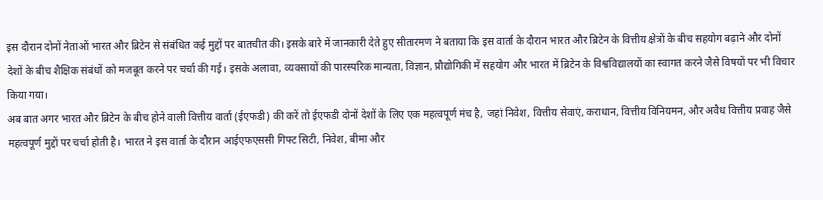इस दौरान दोनों नेताओं भारत और ब्रिटेन से संबंधित कई मुद्दों पर बातचीत की। इसके बारे में जानकारी देते हुए सीतारमण ने बताया कि इस वार्ता के दौरान भारत और ब्रिटेन के वित्तीय क्षेत्रों के बीच सहयोग बढ़ाने और दोनों देशों के बीच शैक्षिक संबंधों को मजबूत करने पर चर्चा की गई। इसके अलावा, व्यवसायों की पारस्परिक मान्यता, विज्ञान, प्रौद्योगिकी में सहयोग और भारत में ब्रिटेन के विश्वविद्यालयों का स्वागत करने जैसे विषयों पर भी विचार किया गया।
अब बात अगर भारत और ब्रिटेन के बीच होने वाली वित्तीय वार्ता (ईएफडी) की करें तो ईएफडी दोनों देशों के लिए एक महत्वपूर्ण मंच है, जहां निवेश, वित्तीय सेवाएं, कराधान, वित्तीय विनियमन, और अवैध वित्तीय प्रवाह जैसे महत्वपूर्ण मुद्दों पर चर्चा होती है। भारत ने इस वार्ता के दौरान आईएफएससी गिफ्ट सिटी, निवेश, बीमा और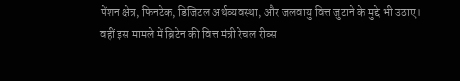पेंशन क्षेत्र, फिनटेक, डिजिटल अर्थव्यवस्था, और जलवायु वित्त जुटाने के मुद्दे भी उठाए।
वहीं इस मामले में ब्रिटेन की वित्त मंत्री रेचल रीव्स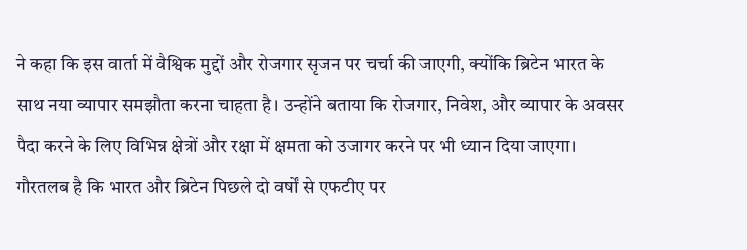ने कहा कि इस वार्ता में वैश्विक मुद्दों और रोजगार सृजन पर चर्चा की जाएगी, क्योंकि ब्रिटेन भारत के साथ नया व्यापार समझौता करना चाहता है। उन्होंने बताया कि रोजगार, निवेश, और व्यापार के अवसर पैदा करने के लिए विभिन्न क्षेत्रों और रक्षा में क्षमता को उजागर करने पर भी ध्यान दिया जाएगा। गौरतलब है कि भारत और ब्रिटेन पिछले दो वर्षों से एफटीए पर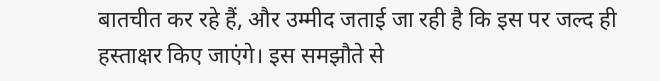बातचीत कर रहे हैं, और उम्मीद जताई जा रही है कि इस पर जल्द ही हस्ताक्षर किए जाएंगे। इस समझौते से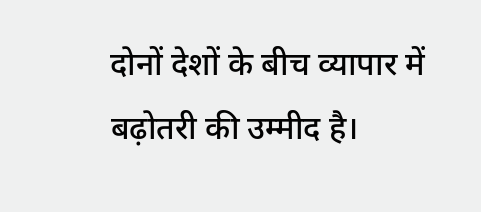दोनों देशों के बीच व्यापार में बढ़ोतरी की उम्मीद है।